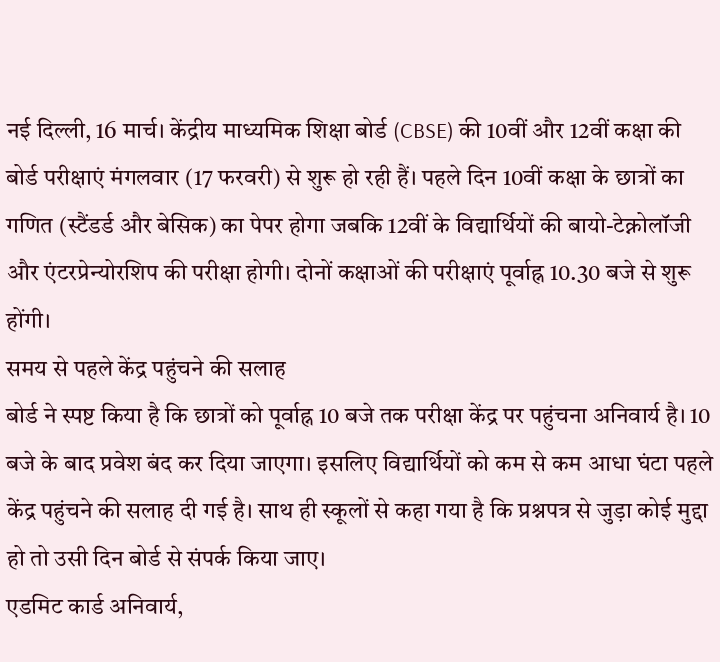नई दिल्ली, 16 मार्च। केंद्रीय माध्यमिक शिक्षा बोर्ड (CBSE) की 10वीं और 12वीं कक्षा की बोर्ड परीक्षाएं मंगलवार (17 फरवरी) से शुरू हो रही हैं। पहले दिन 10वीं कक्षा के छात्रों का गणित (स्टैंडर्ड और बेसिक) का पेपर होगा जबकि 12वीं के विद्यार्थियों की बायो-टेक्नोलॉजी और एंटरप्रेन्योरशिप की परीक्षा होगी। दोनों कक्षाओं की परीक्षाएं पूर्वाह्न 10.30 बजे से शुरू होंगी।
समय से पहले केंद्र पहुंचने की सलाह
बोर्ड ने स्पष्ट किया है कि छात्रों को पूर्वाह्न 10 बजे तक परीक्षा केंद्र पर पहुंचना अनिवार्य है। 10 बजे के बाद प्रवेश बंद कर दिया जाएगा। इसलिए विद्यार्थियों को कम से कम आधा घंटा पहले केंद्र पहुंचने की सलाह दी गई है। साथ ही स्कूलों से कहा गया है कि प्रश्नपत्र से जुड़ा कोई मुद्दा हो तो उसी दिन बोर्ड से संपर्क किया जाए।
एडमिट कार्ड अनिवार्य,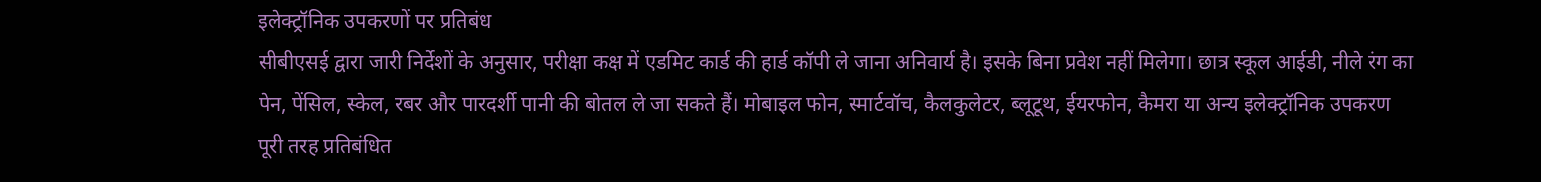इलेक्ट्रॉनिक उपकरणों पर प्रतिबंध
सीबीएसई द्वारा जारी निर्देशों के अनुसार, परीक्षा कक्ष में एडमिट कार्ड की हार्ड कॉपी ले जाना अनिवार्य है। इसके बिना प्रवेश नहीं मिलेगा। छात्र स्कूल आईडी, नीले रंग का पेन, पेंसिल, स्केल, रबर और पारदर्शी पानी की बोतल ले जा सकते हैं। मोबाइल फोन, स्मार्टवॉच, कैलकुलेटर, ब्लूटूथ, ईयरफोन, कैमरा या अन्य इलेक्ट्रॉनिक उपकरण पूरी तरह प्रतिबंधित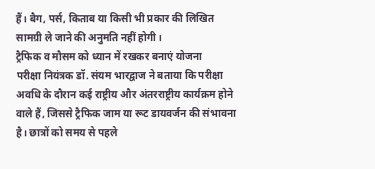हैं। बैग, पर्स, किताब या किसी भी प्रकार की लिखित सामग्री ले जाने की अनुमति नहीं होगी।
ट्रैफिक व मौसम को ध्यान में रखकर बनाएं योजना
परीक्षा नियंत्रक डॉ. संयम भारद्वाज ने बताया कि परीक्षा अवधि के दौरान कई राष्ट्रीय और अंतरराष्ट्रीय कार्यक्रम होने वाले हैं, जिससे ट्रैफिक जाम या रूट डायवर्जन की संभावना है। छात्रों को समय से पहले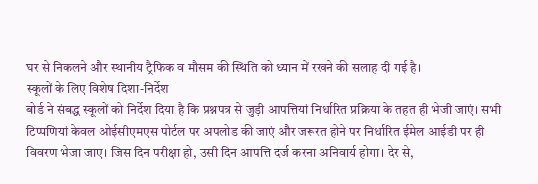घर से निकलने और स्थानीय ट्रैफिक व मौसम की स्थिति को ध्यान में रखने की सलाह दी गई है।
स्कूलों के लिए विशेष दिशा-निर्देश
बोर्ड ने संबद्ध स्कूलों को निर्देश दिया है कि प्रश्नपत्र से जुड़ी आपत्तियां निर्धारित प्रक्रिया के तहत ही भेजी जाएं। सभी टिप्पणियां केवल ओईसीएमएस पोर्टल पर अपलोड की जाएं और जरूरत होने पर निर्धारित ईमेल आईडी पर ही विवरण भेजा जाए। जिस दिन परीक्षा हो, उसी दिन आपत्ति दर्ज करना अनिवार्य होगा। देर से,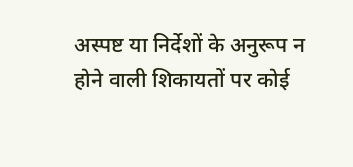अस्पष्ट या निर्देशों के अनुरूप न होने वाली शिकायतों पर कोई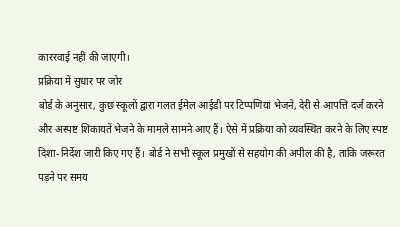काररवाई नहीं की जाएगी।
प्रक्रिया में सुधार पर जोर
बोर्ड के अनुसार, कुछ स्कूलों द्वारा गलत ईमेल आईडी पर टिप्पणियां भेजने, देरी से आपत्ति दर्ज करने और अस्पष्ट शिकायतें भेजने के मामले सामने आए हैं। ऐसे में प्रक्रिया को व्यवस्थित करने के लिए स्पष्ट दिशा-निर्देश जारी किए गए हैं। बोर्ड ने सभी स्कूल प्रमुखों से सहयोग की अपील की है, ताकि जरूरत पड़ने पर समय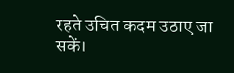रहते उचित कदम उठाए जा सकें।